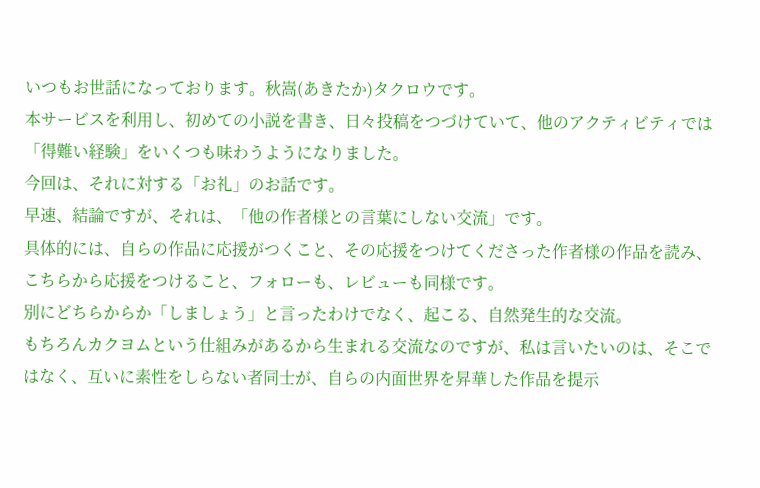いつもお世話になっております。秋嵩(あきたか)タクロウです。
本サービスを利用し、初めての小説を書き、日々投稿をつづけていて、他のアクティビティでは「得難い経験」をいくつも味わうようになりました。
今回は、それに対する「お礼」のお話です。
早速、結論ですが、それは、「他の作者様との言葉にしない交流」です。
具体的には、自らの作品に応援がつくこと、その応援をつけてくださった作者様の作品を読み、こちらから応援をつけること、フォローも、レビューも同様です。
別にどちらからか「しましょう」と言ったわけでなく、起こる、自然発生的な交流。
もちろんカクヨムという仕組みがあるから生まれる交流なのですが、私は言いたいのは、そこではなく、互いに素性をしらない者同士が、自らの内面世界を昇華した作品を提示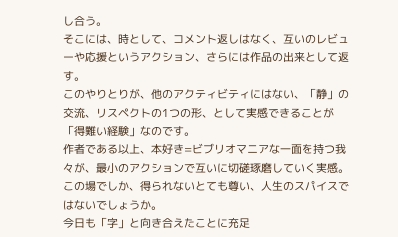し合う。
そこには、時として、コメント返しはなく、互いのレビューや応援というアクション、さらには作品の出来として返す。
このやりとりが、他のアクティビティにはない、「静」の交流、リスペクトの1つの形、として実感できることが「得難い経験」なのです。
作者である以上、本好き=ビブリオマニアな一面を持つ我々が、最小のアクションで互いに切磋琢磨していく実感。
この場でしか、得られないとても尊い、人生のスパイスではないでしょうか。
今日も「字」と向き合えたことに充足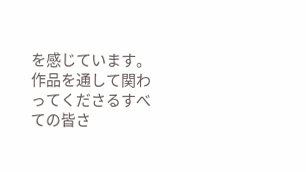を感じています。
作品を通して関わってくださるすべての皆さ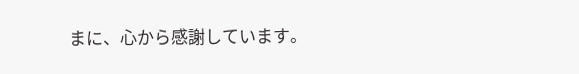まに、心から感謝しています。